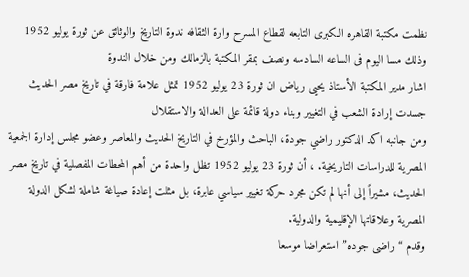نظمت مكتبة القاهره الكبرى التابعه لقطاع المسرح وارة الثقافه ندوة التاريخ والوثائق عن ثورة يوليو 1952 وذلك مسا اليوم فى الساعه السادسه ونصف بمقر المكتبة بالزمالك ومن خلال الندوة
اشار مدير المكتبة الأستاذ يحيى رياض ان ثورة 23 يوليو 1952 تمثل علامة فارقة في تاريخ مصر الحديث جسدت إرادة الشعب في التغيير وبناء دولة قائمة على العدالة والاستقلال
ومن جانبه اكد الدكتور راضي جودة، الباحث والمؤرخ في التاريخ الحديث والمعاصر وعضو مجلس إدارة الجمعية المصرية للدراسات التاريخية. ، أن ثورة 23 يوليو 1952 تظل واحدة من أهم المحطات المفصلية في تاريخ مصر الحديث، مشيراً إلى أنها لم تكن مجرد حركة تغيير سياسي عابرة، بل مثلت إعادة صياغة شاملة لشكل الدولة المصرية وعلاقاتها الإقليمية والدولية.
وقدم “راضى جوده” استعراضا موسعا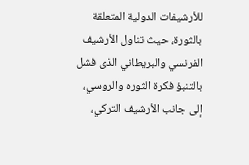للأرشيفات الدولية المتعلقة بالثورة، حيث تناول الأرشيف الفرنسي والبريطاني الذى فشل بالتنبؤ فكرة الثوره والروسي، إلى جانب الأرشيف التركي،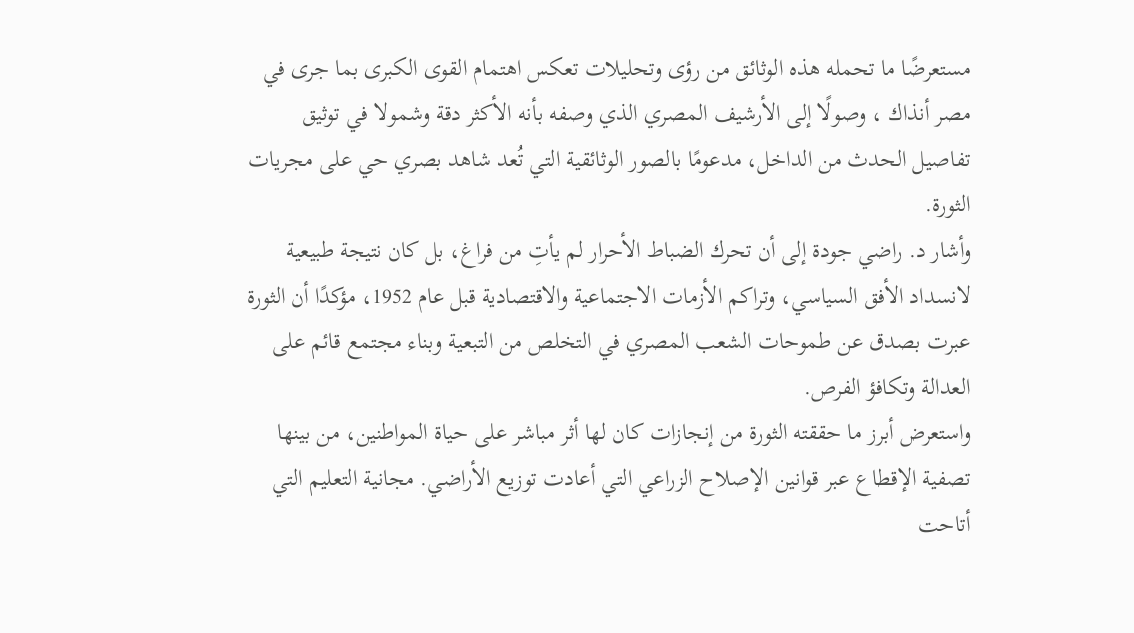مستعرضًا ما تحمله هذه الوثائق من رؤى وتحليلات تعكس اهتمام القوى الكبرى بما جرى في مصر أنذاك ، وصولًا إلى الأرشيف المصري الذي وصفه بأنه الأكثر دقة وشمولا في توثيق تفاصيل الحدث من الداخل، مدعومًا بالصور الوثائقية التي تُعد شاهد بصري حي على مجريات الثورة.
وأشار د. راضي جودة إلى أن تحرك الضباط الأحرار لم يأتِ من فراغ، بل كان نتيجة طبيعية لانسداد الأفق السياسي، وتراكم الأزمات الاجتماعية والاقتصادية قبل عام 1952، مؤكدًا أن الثورة عبرت بصدق عن طموحات الشعب المصري في التخلص من التبعية وبناء مجتمع قائم على العدالة وتكافؤ الفرص.
واستعرض أبرز ما حققته الثورة من إنجازات كان لها أثر مباشر على حياة المواطنين، من بينها تصفية الإقطاع عبر قوانين الإصلاح الزراعي التي أعادت توزيع الأراضي. مجانية التعليم التي أتاحت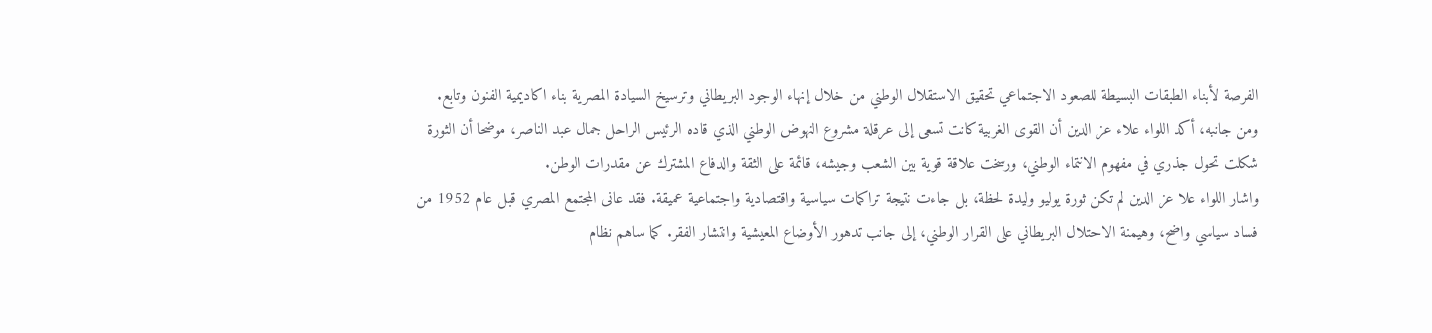الفرصة لأبناء الطبقات البسيطة للصعود الاجتماعي تحقيق الاستقلال الوطني من خلال إنهاء الوجود البريطاني وترسيخ السيادة المصرية بناء اكاديمية الفنون وتابع.
ومن جانبه، أكد اللواء علاء عز الدين أن القوى الغربية كانت تسعى إلى عرقلة مشروع النهوض الوطني الذي قاده الرئيس الراحل جمال عبد الناصر، موضحا أن الثورة شكلت تحول جذري في مفهوم الانتماء الوطني، ورسخت علاقة قوية بين الشعب وجيشه، قائمة على الثقة والدفاع المشترك عن مقدرات الوطن.
واشار اللواء علا عز الدين لم تكن ثورة يوليو وليدة لحظة، بل جاءت نتيجة تراكمات سياسية واقتصادية واجتماعية عميقة. فقد عانى المجتمع المصري قبل عام 1952 من فساد سياسي واضح، وهيمنة الاحتلال البريطاني على القرار الوطني، إلى جانب تدهور الأوضاع المعيشية وانتشار الفقر. كما ساهم نظام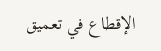الإقطاع في تعميق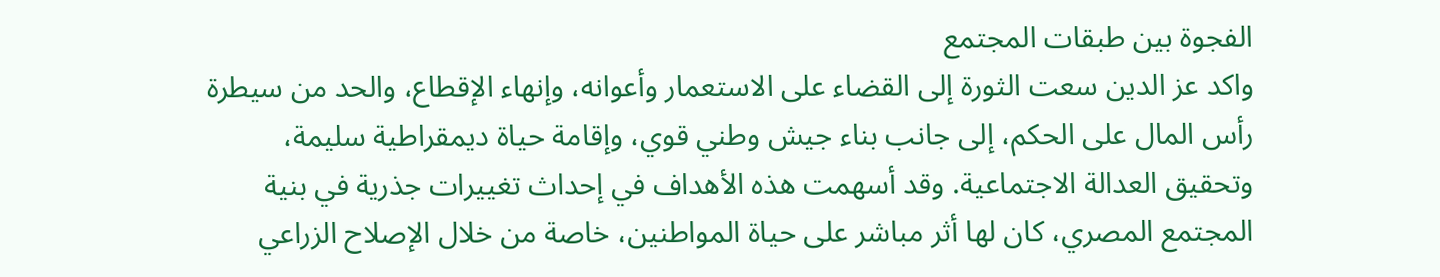الفجوة بين طبقات المجتمع
واكد عز الدين سعت الثورة إلى القضاء على الاستعمار وأعوانه، وإنهاء الإقطاع، والحد من سيطرة رأس المال على الحكم، إلى جانب بناء جيش وطني قوي، وإقامة حياة ديمقراطية سليمة، وتحقيق العدالة الاجتماعية. وقد أسهمت هذه الأهداف في إحداث تغييرات جذرية في بنية المجتمع المصري، كان لها أثر مباشر على حياة المواطنين، خاصة من خلال الإصلاح الزراعي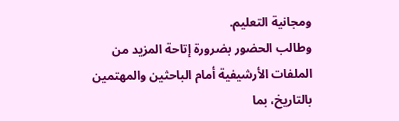ومجانية التعليم.
وطالب الحضور بضرورة إتاحة المزيد من الملفات الأرشيفية أمام الباحثين والمهتمين بالتاريخ، بما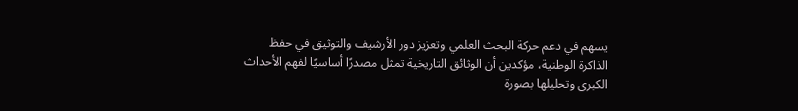يسهم في دعم حركة البحث العلمي وتعزيز دور الأرشيف والتوثيق في حفظ الذاكرة الوطنية، مؤكدين أن الوثائق التاريخية تمثل مصدرًا أساسيًا لفهم الأحداث الكبرى وتحليلها بصورة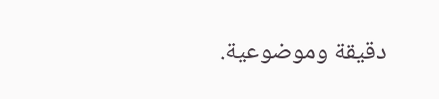دقيقة وموضوعية.